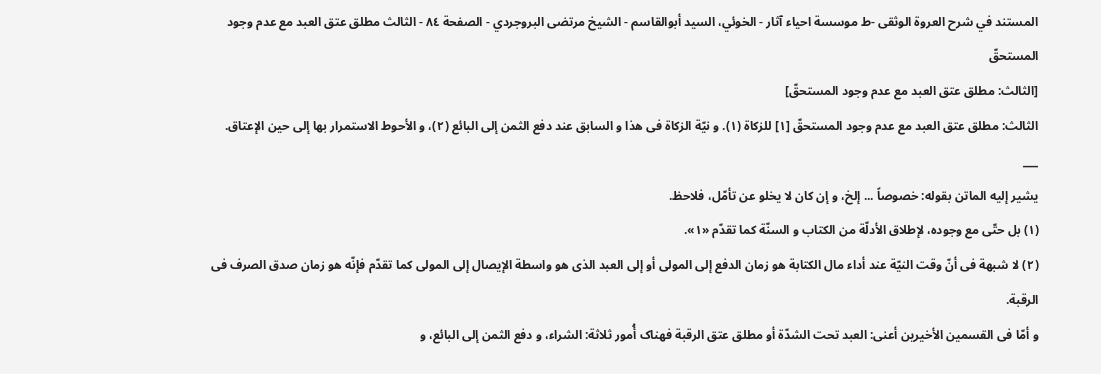المستند في شرح العروة الوثقى -ط موسسة احياء آثار - الخوئي، السيد أبوالقاسم - الشيخ مرتضى البروجردي - الصفحة ٨٤ - الثالث مطلق عتق العبد مع عدم وجود المستحقّ
[الثالث: مطلق عتق العبد مع عدم وجود المستحقّ]
الثالث: مطلق عتق العبد مع عدم وجود المستحقّ [١] للزکاة (١). و نیّة الزکاة فی هذا و السابق عند دفع الثمن إلی البائع (٢)، و الأحوط الاستمرار بها إلی حین الإعتاق.
___
یشیر إلیه الماتن بقوله: خصوصاً ... إلخ، و إن کان لا یخلو عن تأمّل، فلاحظ.
(١) بل حتّی مع وجوده، لإطلاق الأدلّة من الکتاب و السنّة کما تقدّم «١».
(٢) لا شبهة فی أنّ وقت النیّة عند أداء مال الکتابة هو زمان الدفع إلی المولی أو إلی العبد الذی هو واسطة الإیصال إلی المولی کما تقدّم فإنّه هو زمان صدق الصرف فی الرقبة.
و أمّا فی القسمین الأخیرین أعنی: العبد تحت الشدّة أو مطلق عتق الرقبة فهناک أُمور ثلاثة: الشراء، و دفع الثمن إلی البائع، و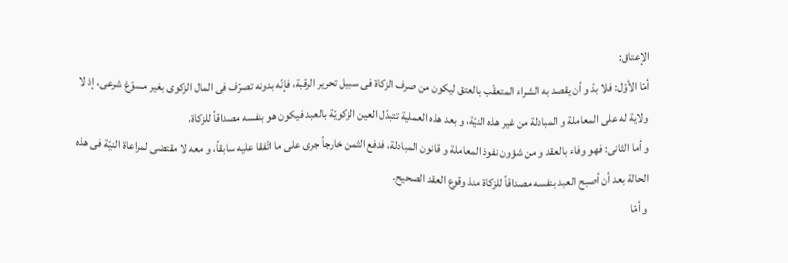الإعتاق:
أمّا الأوّل: فلا بدّ و أن یقصد به الشراء المتعقّب بالعتق لیکون من صرف الزکاة فی سبیل تحریر الرقبة، فإنّه بدونه تصرّف فی المال الزکوی بغیر مسوّغ شرعی، إذ لا ولایة له علی المعاملة و المبادلة من غیر هذه النیّة، و بعد هذه العملیة تتبدّل العین الزکویّة بالعبد فیکون هو بنفسه مصداقاً للزکاة.
و أما الثانی: فهو وفاء بالعقد و من شؤون نفوذ المعاملة و قانون المبادلة، فدفع الثمن خارجاً جری علی ما اتّفقا علیه سابقاً، و معه لا مقتضی لمراعاة النیّة فی هذه الحالة بعد أن أصبح العبد بنفسه مصداقاً للزکاة منذ وقوع العقد الصحیح.
و أمّا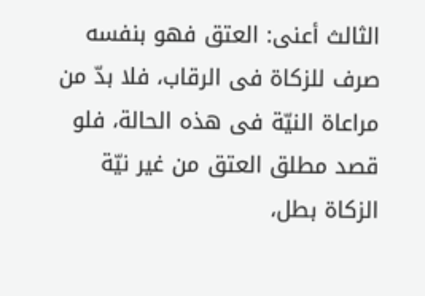الثالث أعنی: العتق فهو بنفسه صرف للزکاة فی الرقاب، فلا بدّ من مراعاة النیّة فی هذه الحالة، فلو قصد مطلق العتق من غیر نیّة الزکاة بطل،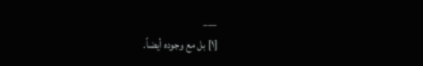___
[١] بل مع وجوده أیضاً.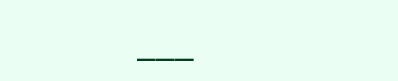___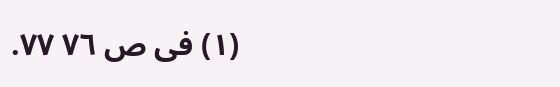(١) فی ص ٧٦ ٧٧.